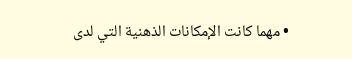• مهما كانت الإمكانات الذهنية التي لدى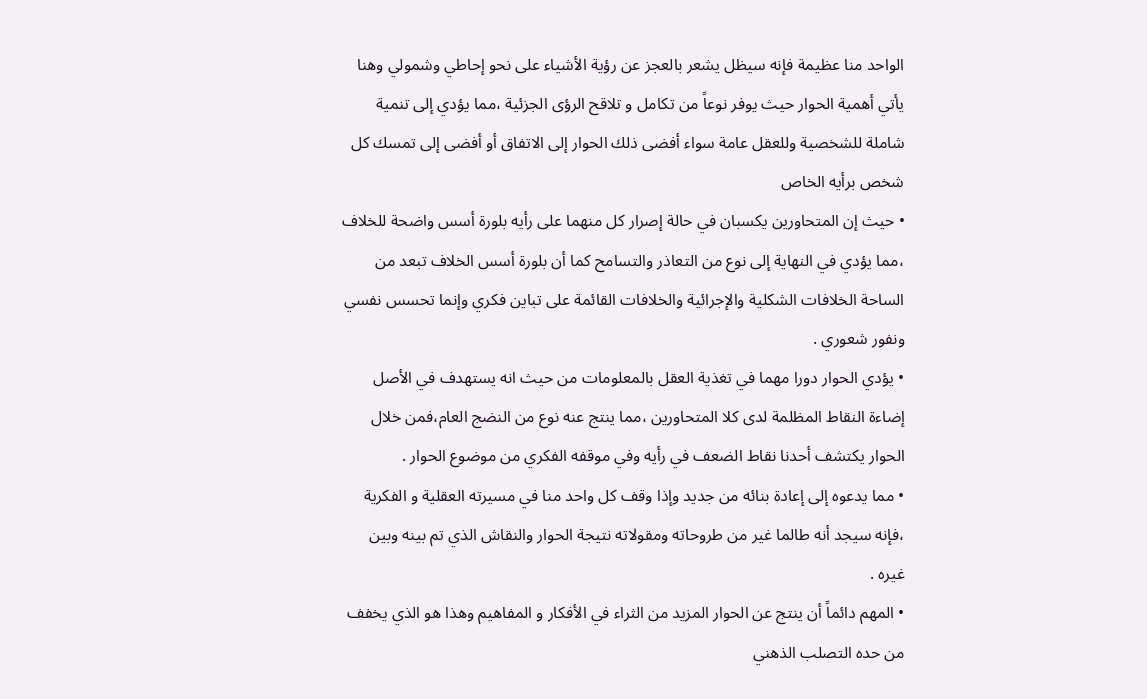الواحد منا عظيمة فإنه سيظل يشعر بالعجز عن رؤية الأشياء على نحو إحاطي وشمولي وهنا يأتي أهمية الحوار حيث يوفر نوعاً من تكامل و تلاقح الرؤى الجزئية ،مما يؤدي إلى تنمية شاملة للشخصية وللعقل عامة سواء أفضى ذلك الحوار إلى الاتفاق أو أفضى إلى تمسك كل شخص برأيه الخاص
• حيث إن المتحاورين يكسبان في حالة إصرار كل منهما على رأيه بلورة أسس واضحة للخلاف ،مما يؤدي في النهاية إلى نوع من التعاذر والتسامح كما أن بلورة أسس الخلاف تبعد من الساحة الخلافات الشكلية والإجرائية والخلافات القائمة على تباين فكري وإنما تحسس نفسي ونفور شعوري .
• يؤدي الحوار دورا مهما في تغذية العقل بالمعلومات من حيث انه يستهدف في الأصل إضاءة النقاط المظلمة لدى كلا المتحاورين ،مما ينتج عنه نوع من النضج العام،فمن خلال الحوار يكتشف أحدنا نقاط الضعف في رأيه وفي موقفه الفكري من موضوع الحوار .
• مما يدعوه إلى إعادة بنائه من جديد وإذا وقف كل واحد منا في مسيرته العقلية و الفكرية ،فإنه سيجد أنه طالما غير من طروحاته ومقولاته نتيجة الحوار والنقاش الذي تم بينه وبين غيره .
• المهم دائماً أن ينتج عن الحوار المزيد من الثراء في الأفكار و المفاهيم وهذا هو الذي يخفف من حده التصلب الذهني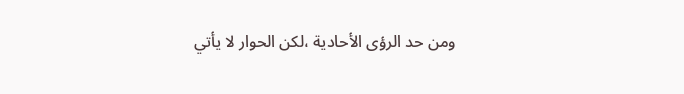ومن حد الرؤى الأحادية ،لكن الحوار لا يأتي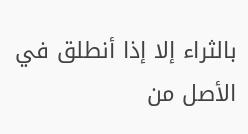بالثراء إلا إذا أنطلق في الأصل من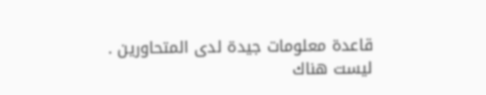قاعدة معلومات جيدة لدى المتحاورين .
ليست هناك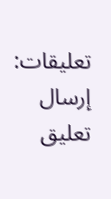تعليقات:
إرسال تعليق